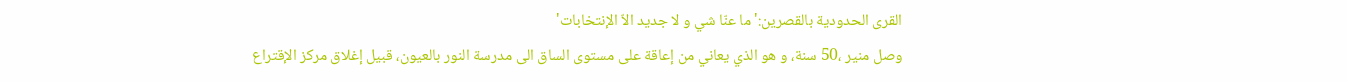القرى الحدودية بالقصرين:'ما عنّا شي و لا جديد الاّ الإنتخابات'
وصل منير ،50 سنة، و هو الذي يعاني من إعاقة على مستوى الساق الى مدرسة النور بالعيون، قبيل إغلاق مركز الإقتراع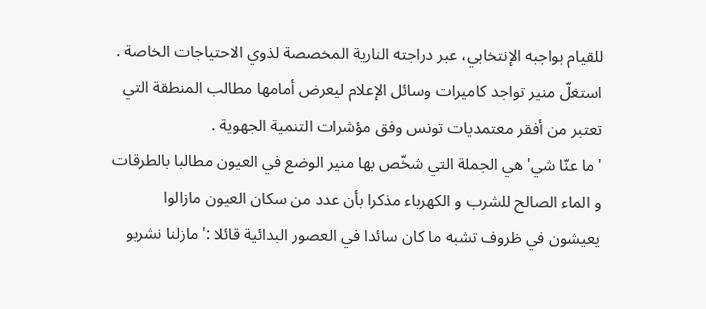للقيام بواجبه الإنتخابي، عبر دراجته النارية المخصصة لذوي الاحتياجات الخاصة .
استغلّ منير تواجد كاميرات وسائل الإعلام ليعرض أمامها مطالب المنطقة التي تعتبر من أفقر معتمديات تونس وفق مؤشرات التنمية الجهوية .
'ما عنّا شي' هي الجملة التي شخّص بها منير الوضع في العيون مطالبا بالطرقات و الماء الصالح للشرب و الكهرباء مذكرا بأن عدد من سكان العيون مازالوا يعيشون في ظروف تشبه ما كان سائدا في العصور البدائية قائلا :'مازلنا نشربو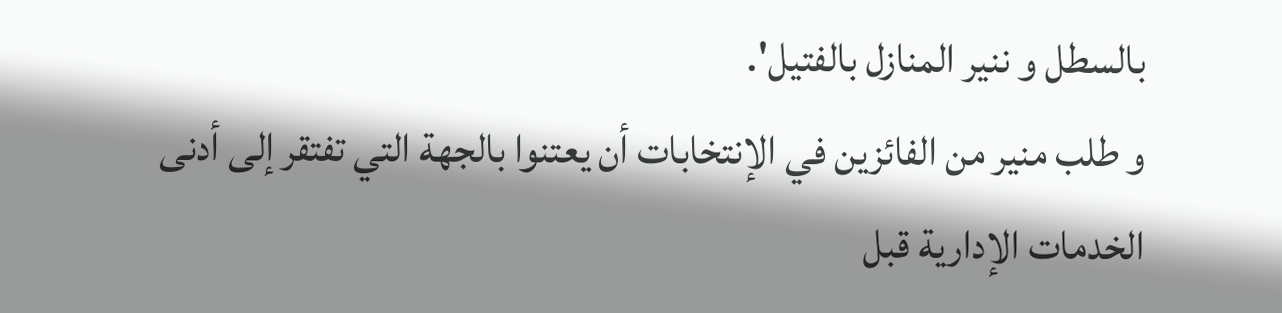بالسطل و ننير المنازل بالفتيل'.
و طلب منير من الفائزين في الإنتخابات أن يعتنوا بالجهة التي تفتقر إلى أدنى الخدمات الإدارية قبل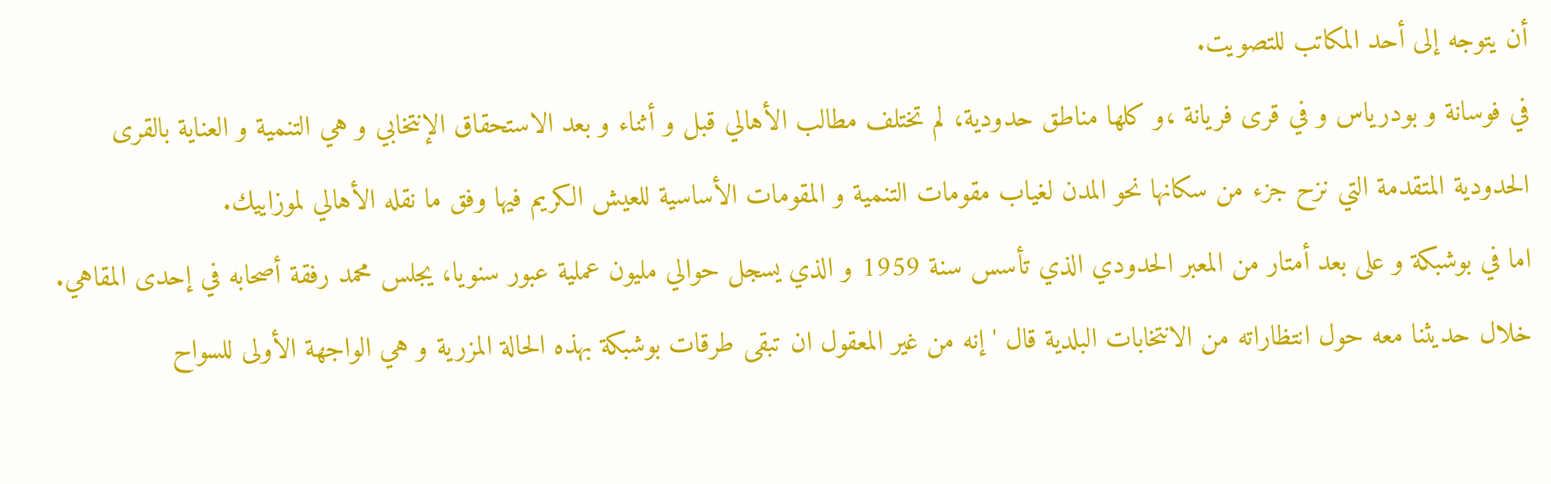أن يتوجه إلى أحد المكاتب للتصويت.
في فوسانة و بودرياس و في قرى فريانة ،و كلها مناطق حدودية، لم تختلف مطالب الأهالي قبل و أثناء و بعد الاستحقاق الإنتخابي و هي التنمية و العناية بالقرى الحدودية المتقدمة التي نزح جزء من سكانها نحو المدن لغياب مقومات التنمية و المقومات الأساسية للعيش الكريم فيها وفق ما نقله الأهالي لموزاييك.
اما في بوشبكة و على بعد أمتار من المعبر الحدودي الذي تأسس سنة 1959 و الذي يسجل حوالي مليون عملية عبور سنويا، يجلس محمد رفقة أصحابه في إحدى المقاهي.
خلال حديثنا معه حول انتظاراته من الانتخابات البلدية قال 'إنه من غير المعقول ان تبقى طرقات بوشبكة بهذه الحالة المزرية و هي الواجهة الأولى للسواح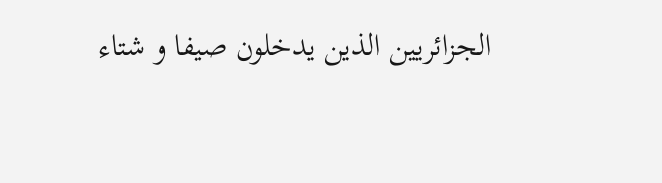الجزائريين الذين يدخلون صيفا و شتاء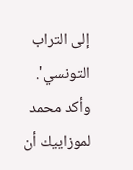إلى التراب التونسي'.
وأكد محمد لموزاييك أن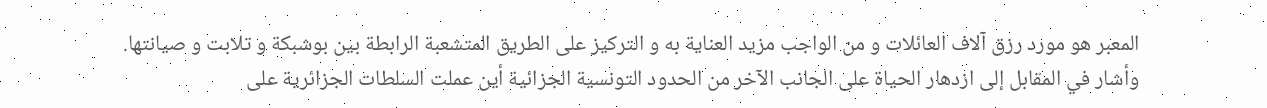المعبر هو مورد رزق آلاف العائلات و من الواجب مزيد العناية به و التركيز على الطريق المتشعبة الرابطة بين بوشبكة و تلابت و صيانتها.
وأشار في المقابل إلى ازدهار الحياة على الجانب الآخر من الحدود التونسية الجزائية أين عملت السلطات الجزائرية على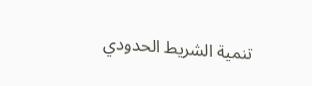تنمية الشريط الحدودي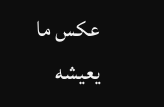عكس ما يعيشه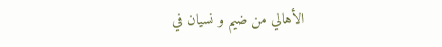الأهالي من ضيم و نسيان في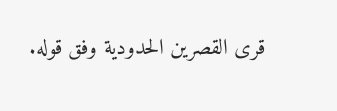قرى القصرين الحدودية وفق قوله.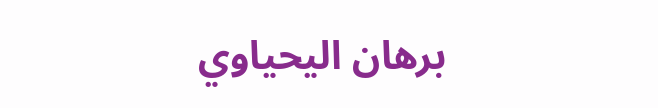برهان اليحياوي